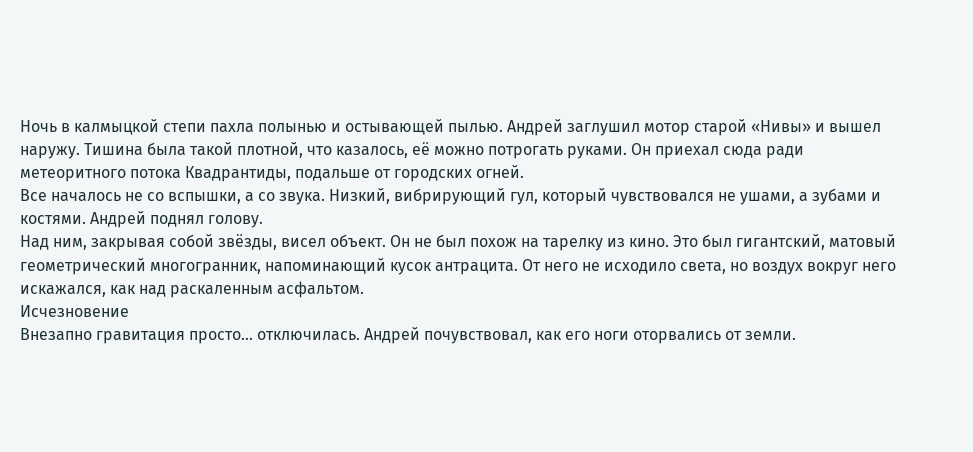Ночь в калмыцкой степи пахла полынью и остывающей пылью. Андрей заглушил мотор старой «Нивы» и вышел наружу. Тишина была такой плотной, что казалось, её можно потрогать руками. Он приехал сюда ради метеоритного потока Квадрантиды, подальше от городских огней.
Все началось не со вспышки, а со звука. Низкий, вибрирующий гул, который чувствовался не ушами, а зубами и костями. Андрей поднял голову.
Над ним, закрывая собой звёзды, висел объект. Он не был похож на тарелку из кино. Это был гигантский, матовый геометрический многогранник, напоминающий кусок антрацита. От него не исходило света, но воздух вокруг него искажался, как над раскаленным асфальтом.
Исчезновение
Внезапно гравитация просто… отключилась. Андрей почувствовал, как его ноги оторвались от земли.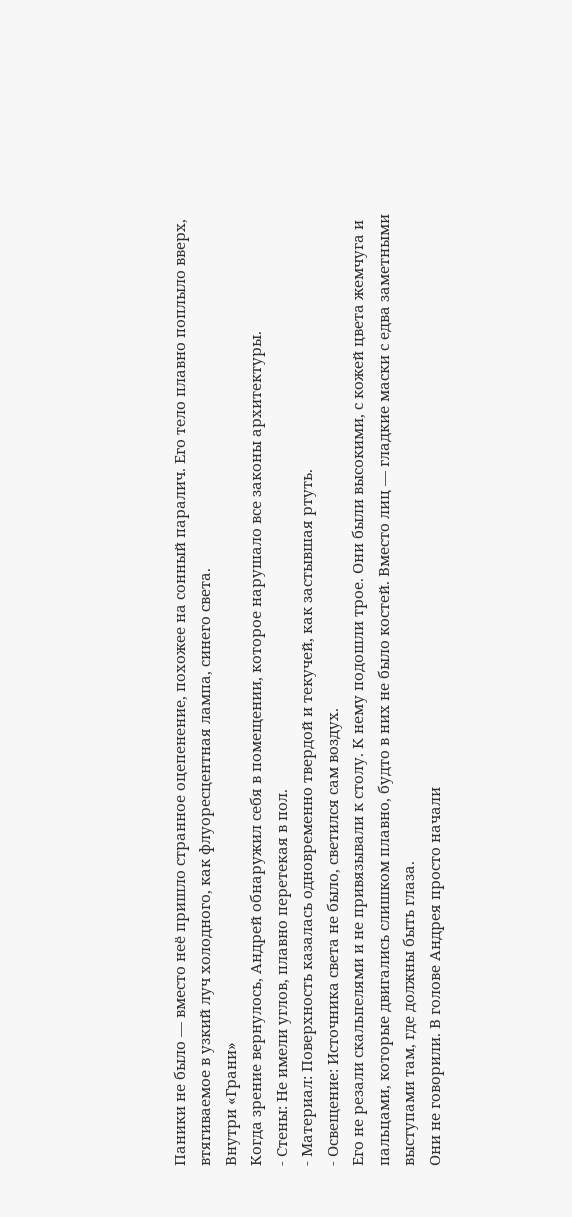Паники не было — вместо неё пришло странное оцепенение, похожее на сонный паралич. Его тело плавно поплыло вверх, втягиваемое в узкий луч холодного, как флуоресцентная лампа, синего света.
Внутри «Грани»
Когда зрение вернулось, Андрей обнаружил себя в помещении, которое нарушало все законы архитектуры.
- Стены: Не имели углов, плавно перетекая в пол.
- Материал: Поверхность казалась одновременно твердой и текучей, как застывшая ртуть.
- Освещение: Источника света не было, светился сам воздух.
Его не резали скальпелями и не привязывали к столу. К нему подошли трое. Они были высокими, с кожей цвета жемчуга и пальцами, которые двигались слишком плавно, будто в них не было костей. Вместо лиц — гладкие маски с едва заметными выступами там, где должны быть глаза.
Они не говорили. В голове Андрея просто начали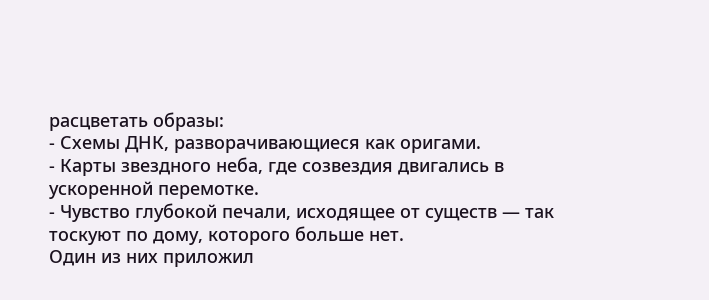расцветать образы:
- Схемы ДНК, разворачивающиеся как оригами.
- Карты звездного неба, где созвездия двигались в ускоренной перемотке.
- Чувство глубокой печали, исходящее от существ — так тоскуют по дому, которого больше нет.
Один из них приложил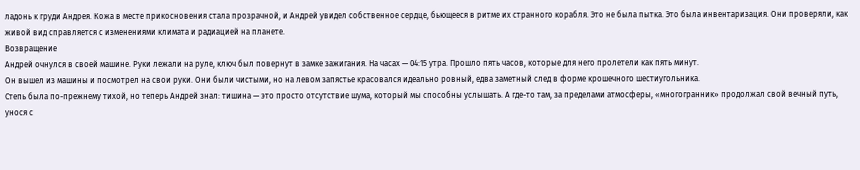ладонь к груди Андрея. Кожа в месте прикосновения стала прозрачной, и Андрей увидел собственное сердце, бьющееся в ритме их странного корабля. Это не была пытка. Это была инвентаризация. Они проверяли, как живой вид справляется с изменениями климата и радиацией на планете.
Возвращение
Андрей очнулся в своей машине. Руки лежали на руле, ключ был повернут в замке зажигания. На часах — 04:15 утра. Прошло пять часов, которые для него пролетели как пять минут.
Он вышел из машины и посмотрел на свои руки. Они были чистыми, но на левом запястье красовался идеально ровный, едва заметный след в форме крошечного шестиугольника.
Степь была по-прежнему тихой, но теперь Андрей знал: тишина — это просто отсутствие шума, который мы способны услышать. А где-то там, за пределами атмосферы, «многогранник» продолжал свой вечный путь, унося с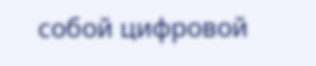собой цифровой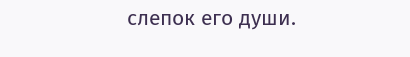слепок его души.